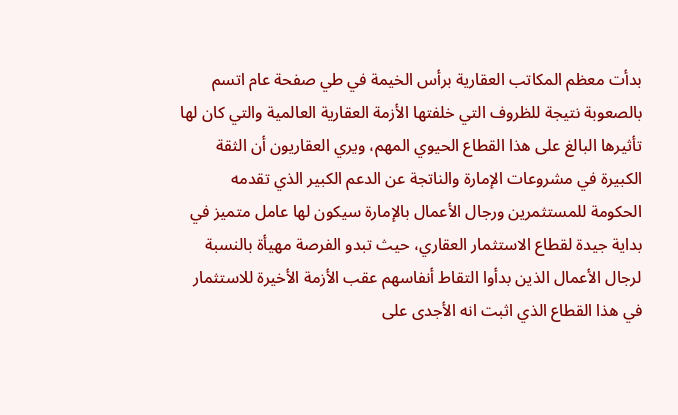بدأت معظم المكاتب العقارية برأس الخيمة في طي صفحة عام اتسم بالصعوبة نتيجة للظروف التي خلفتها الأزمة العقارية العالمية والتي كان لها تأثيرها البالغ على هذا القطاع الحيوي المهم، ويري العقاريون أن الثقة الكبيرة في مشروعات الإمارة والناتجة عن الدعم الكبير الذي تقدمه الحكومة للمستثمرين ورجال الأعمال بالإمارة سيكون لها عامل متميز في بداية جيدة لقطاع الاستثمار العقاري، حيث تبدو الفرصة مهيأة بالنسبة لرجال الأعمال الذين بدأوا التقاط أنفاسهم عقب الأزمة الأخيرة للاستثمار في هذا القطاع الذي اثبت انه الأجدى على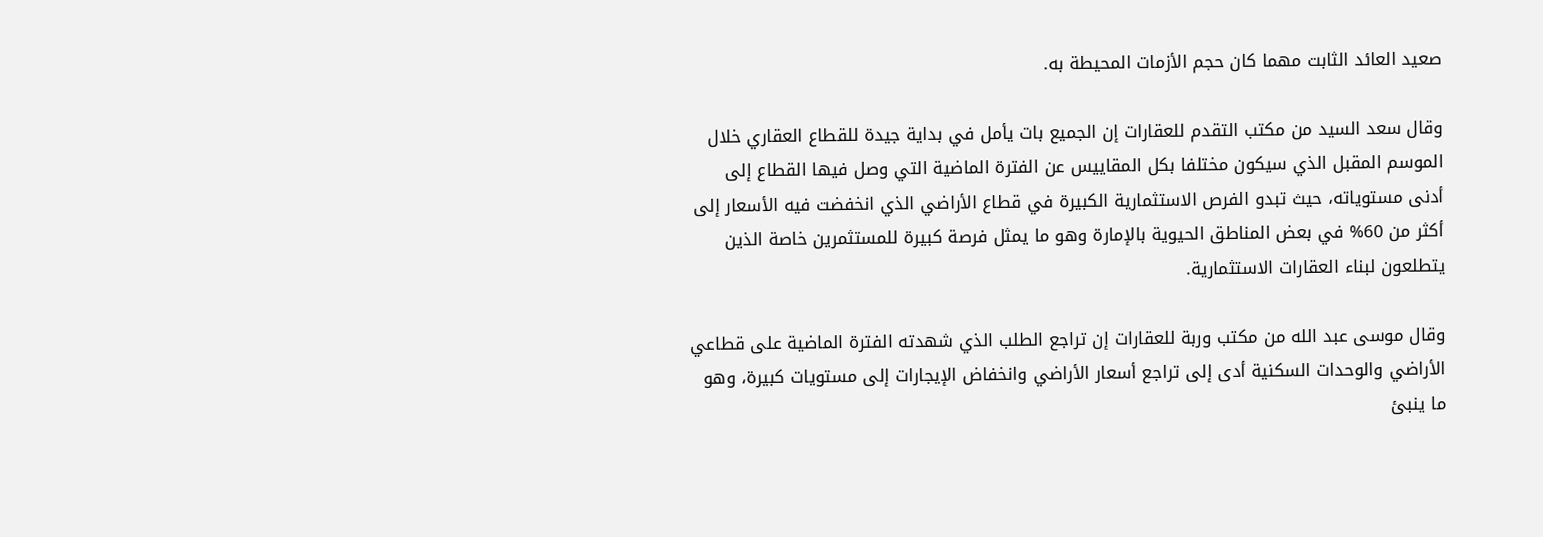صعيد العائد الثابت مهما كان حجم الأزمات المحيطة به.

وقال سعد السيد من مكتب التقدم للعقارات إن الجميع بات يأمل في بداية جيدة للقطاع العقاري خلال الموسم المقبل الذي سيكون مختلفا بكل المقاييس عن الفترة الماضية التي وصل فيها القطاع إلى أدنى مستوياته، حيث تبدو الفرص الاستثمارية الكبيرة في قطاع الأراضي الذي انخفضت فيه الأسعار إلى أكثر من 60% في بعض المناطق الحيوية بالإمارة وهو ما يمثل فرصة كبيرة للمستثمرين خاصة الذين يتطلعون لبناء العقارات الاستثمارية.

وقال موسى عبد الله من مكتب وربة للعقارات إن تراجع الطلب الذي شهدته الفترة الماضية على قطاعي الأراضي والوحدات السكنية أدى إلى تراجع أسعار الأراضي وانخفاض الإيجارات إلى مستويات كبيرة، وهو ما ينبئ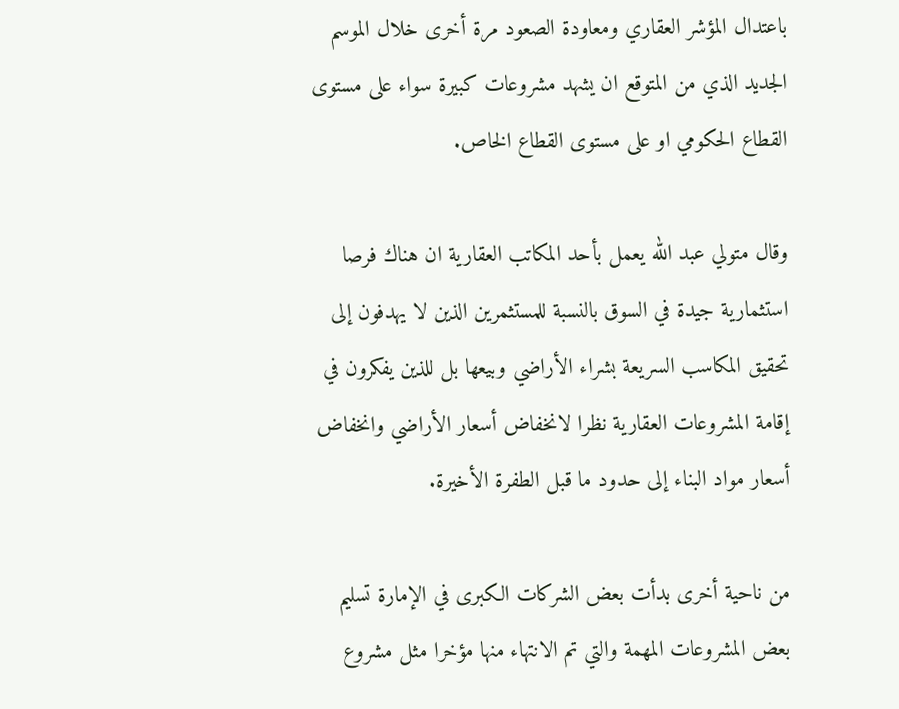باعتدال المؤشر العقاري ومعاودة الصعود مرة أخرى خلال الموسم الجديد الذي من المتوقع ان يشهد مشروعات كبيرة سواء على مستوى القطاع الحكومي او على مستوى القطاع الخاص.

وقال متولي عبد الله يعمل بأحد المكاتب العقارية ان هناك فرصا استثمارية جيدة في السوق بالنسبة للمستثمرين الذين لا يهدفون إلى تحقيق المكاسب السريعة بشراء الأراضي وبيعها بل للذين يفكرون في إقامة المشروعات العقارية نظرا لانخفاض أسعار الأراضي وانخفاض أسعار مواد البناء إلى حدود ما قبل الطفرة الأخيرة.

من ناحية أخرى بدأت بعض الشركات الكبرى في الإمارة تسليم بعض المشروعات المهمة والتي تم الانتهاء منها مؤخرا مثل مشروع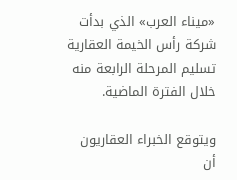«ميناء العرب» الذي بدأت شركة رأس الخيمة العقارية تسليم المرحلة الرابعة منه خلال الفترة الماضية.

ويتوقع الخبراء العقاريون أن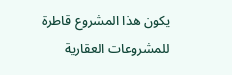يكون هذا المشروع قاطرة للمشروعات العقارية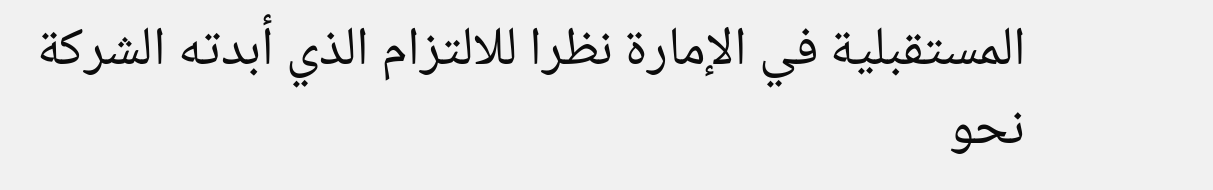المستقبلية في الإمارة نظرا للالتزام الذي أبدته الشركة نحو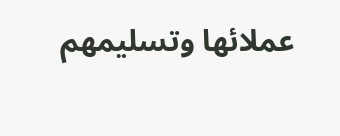عملائها وتسليمهم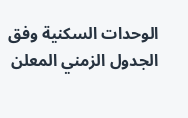الوحدات السكنية وفق الجدول الزمني المعلن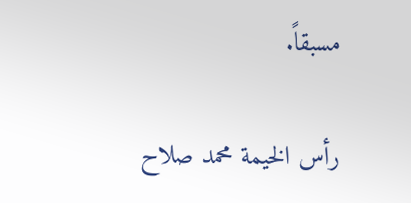مسبقاً.

رأس الخيمة محمد صلاح